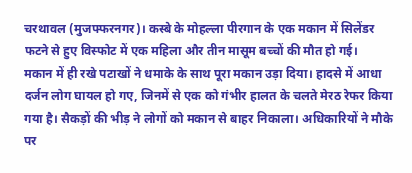चरथावल (मुजफ्फरनगर)। कस्बे के मोहल्ला पीरगान के एक मकान में सिलेंडर फटने से हुए विस्फोट में एक महिला और तीन मासूम बच्चों की मौत हो गई।
मकान में ही रखे पटाखों ने धमाके के साथ पूरा मकान उड़ा दिया। हादसे में आधा दर्जन लोग घायल हो गए, जिनमें से एक को गंभीर हालत के चलते मेरठ रेफर किया गया है। सैकड़ों की भीड़ ने लोगों को मकान से बाहर निकाला। अधिकारियों ने मौके पर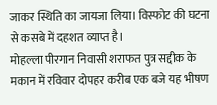जाकर स्थिति का जायजा लिया। विस्फोट की घटना से कसबे में दहशत व्याप्त है।
मोहल्ला पीरगान निवासी शराफत पुत्र सद्दीक के मकान में रविवार दोपहर करीब एक बजे यह भीषण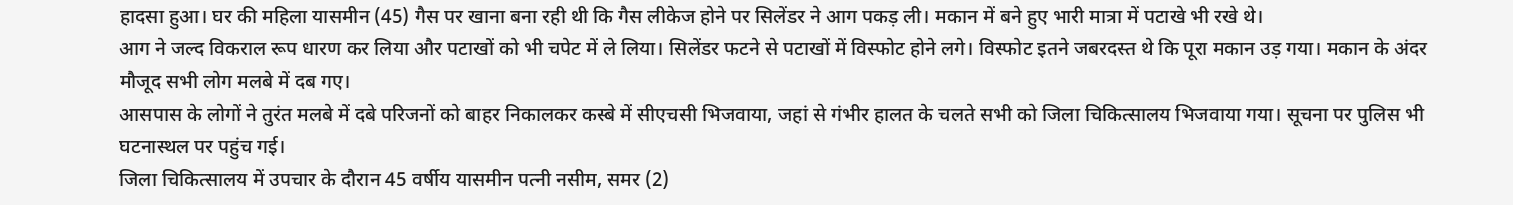हादसा हुआ। घर की महिला यासमीन (45) गैस पर खाना बना रही थी कि गैस लीकेज होने पर सिलेंडर ने आग पकड़ ली। मकान में बने हुए भारी मात्रा में पटाखे भी रखे थे।
आग ने जल्द विकराल रूप धारण कर लिया और पटाखों को भी चपेट में ले लिया। सिलेंडर फटने से पटाखों में विस्फोट होने लगे। विस्फोट इतने जबरदस्त थे कि पूरा मकान उड़ गया। मकान के अंदर मौजूद सभी लोग मलबे में दब गए।
आसपास के लोगों ने तुरंत मलबे में दबे परिजनों को बाहर निकालकर कस्बे में सीएचसी भिजवाया, जहां से गंभीर हालत के चलते सभी को जिला चिकित्सालय भिजवाया गया। सूचना पर पुलिस भी घटनास्थल पर पहुंच गई।
जिला चिकित्सालय में उपचार के दौरान 45 वर्षीय यासमीन पत्नी नसीम, समर (2)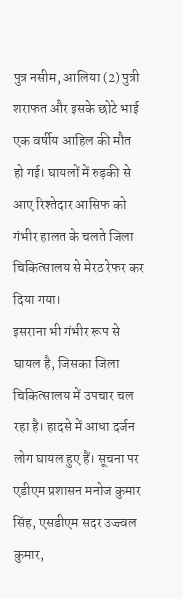पुत्र नसीम, आलिया (2) पुत्री शराफत और इसके छोटे भाई एक वर्षीय आहिल की मौत हो गई। घायलों में रुड़की से आए रिश्तेदार आसिफ को गंभीर हालत के चलते जिला चिकित्सालय से मेरठ रेफर कर दिया गया।
इसराना भी गंभीर रूप से घायल है, जिसका जिला चिकित्सालय में उपचार चल रहा है। हादसे में आधा दर्जन लोग घायल हुए हैं। सूचना पर एडीएम प्रशासन मनोज कुमार सिंह, एसडीएम सदर उज्ज्वल कुमार,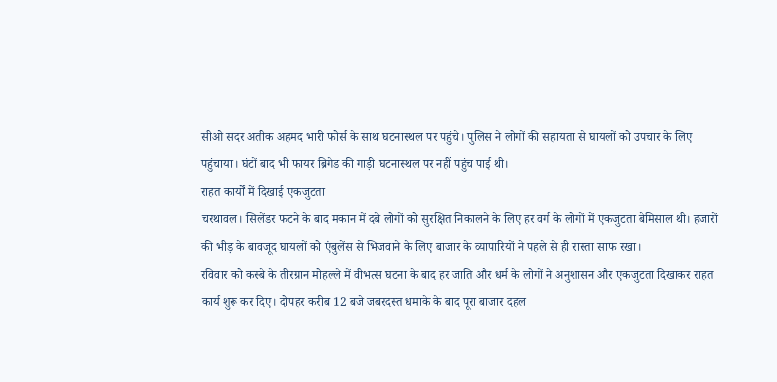सीओ सदर अतीक अहमद भारी फोर्स के साथ घटनास्थल पर पहुंचे। पुलिस ने लोगों की सहायता से घायलों को उपचार के लिए पहुंचाया। घंटों बाद भी फायर ब्रिगेड की गाड़ी घटनास्थल पर नहीं पहुंच पाई थी।
राहत कार्यों में दिखाई एकजुटता
चरथावल। सिलेंडर फटने के बाद मकान में दबे लोगों को सुरक्षित निकालने के लिए हर वर्ग के लोगों में एकजुटता बेमिसाल थी। हजारों की भीड़ के बावजूद घायलों को एंबुलेंस से भिजवाने के लिए बाजार के व्यापारियों ने पहले से ही रास्ता साफ रखा।
रविवार को कस्बे के तीरग्रान मोहल्ले में वीभत्स घटना के बाद हर जाति और धर्म के लोगों ने अनुशासन और एकजुटता दिखाकर राहत कार्य शुरू कर दिए। दोपहर करीब 12 बजे जबरदस्त धमाके के बाद पूरा बाजार दहल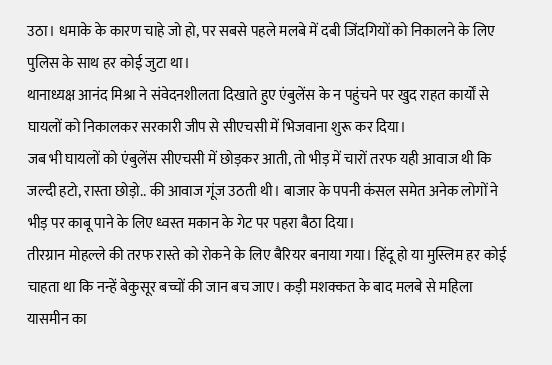उठा। धमाके के कारण चाहे जो हो, पर सबसे पहले मलबे में दबी जिंदगियों को निकालने के लिए पुलिस के साथ हर कोई जुटा था।
थानाध्यक्ष आनंद मिश्रा ने संवेदनशीलता दिखाते हुए एंबुलेंस के न पहुंचने पर खुद राहत कार्यों से घायलों को निकालकर सरकारी जीप से सीएचसी में भिजवाना शुरू कर दिया।
जब भी घायलों को एंबुलेंस सीएचसी में छोड़कर आती, तो भीड़ में चारों तरफ यही आवाज थी कि जल्दी हटो, रास्ता छोड़ो.. की आवाज गूंज उठती थी। बाजार के पपनी कंसल समेत अनेक लोगों ने भीड़ पर काबू पाने के लिए ध्वस्त मकान के गेट पर पहरा बैठा दिया।
तीरग्रान मोहल्ले की तरफ रास्ते को रोकने के लिए बैरियर बनाया गया। हिंदू हो या मुस्लिम हर कोई चाहता था कि नन्हें बेकुसूर बच्चों की जान बच जाए। कड़ी मशक्कत के बाद मलबे से महिला यासमीन का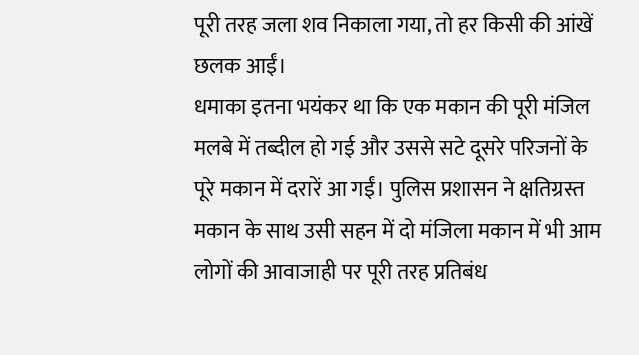पूरी तरह जला शव निकाला गया, तो हर किसी की आंखें छलक आईं।
धमाका इतना भयंकर था कि एक मकान की पूरी मंजिल मलबे में तब्दील हो गई और उससे सटे दूसरे परिजनों के पूरे मकान में दरारें आ गईं। पुलिस प्रशासन ने क्षतिग्रस्त मकान के साथ उसी सहन में दो मंजिला मकान में भी आम लोगों की आवाजाही पर पूरी तरह प्रतिबंध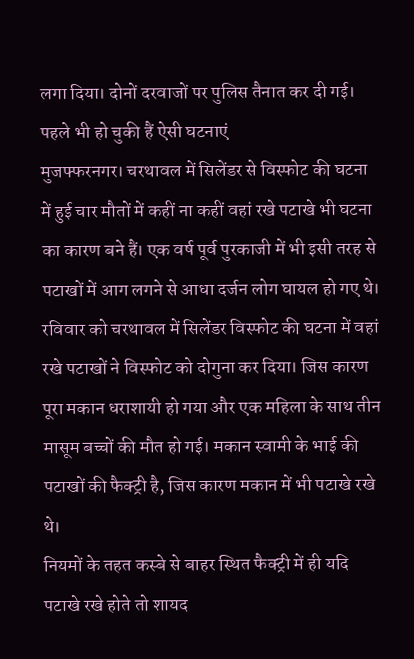लगा दिया। दोनों दरवाजों पर पुलिस तैनात कर दी गई।
पहले भी हो चुकी हैं ऐसी घटनाएं
मुजफ्फरनगर। चरथावल में सिलेंडर से विस्फोट की घटना में हुई चार मौतों में कहीं ना कहीं वहां रखे पटाखे भी घटना का कारण बने हैं। एक वर्ष पूर्व पुरकाजी में भी इसी तरह से पटाखों में आग लगने से आधा दर्जन लोग घायल हो गए थे।
रविवार को चरथावल में सिलेंडर विस्फोट की घटना में वहां रखे पटाखों ने विस्फोट को दोगुना कर दिया। जिस कारण पूरा मकान धराशायी हो गया और एक महिला के साथ तीन मासूम बच्चों की मौत हो गई। मकान स्वामी के भाई की पटाखों की फैक्ट्री है, जिस कारण मकान में भी पटाखे रखे थे।
नियमों के तहत कस्बे से बाहर स्थित फैक्ट्री में ही यदि पटाखे रखे होते तो शायद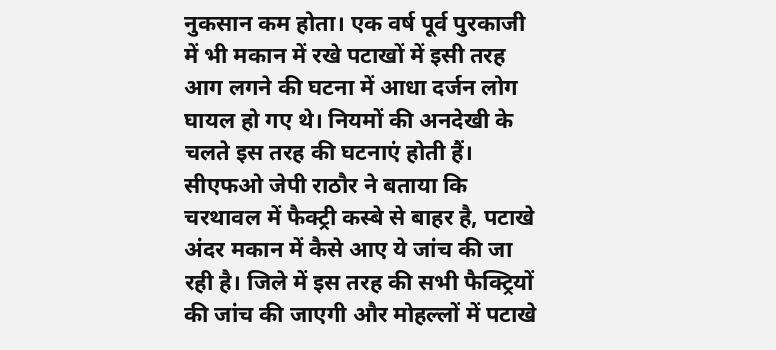नुकसान कम होता। एक वर्ष पूर्व पुरकाजी में भी मकान में रखे पटाखों में इसी तरह आग लगने की घटना में आधा दर्जन लोग घायल हो गए थे। नियमों की अनदेखी के चलते इस तरह की घटनाएं होती हैं।
सीएफओ जेपी राठौर ने बताया कि चरथावल में फैक्ट्री कस्बे से बाहर है, पटाखे अंदर मकान में कैसे आए ये जांच की जा रही है। जिले में इस तरह की सभी फैक्ट्रियों की जांच की जाएगी और मोहल्लों में पटाखे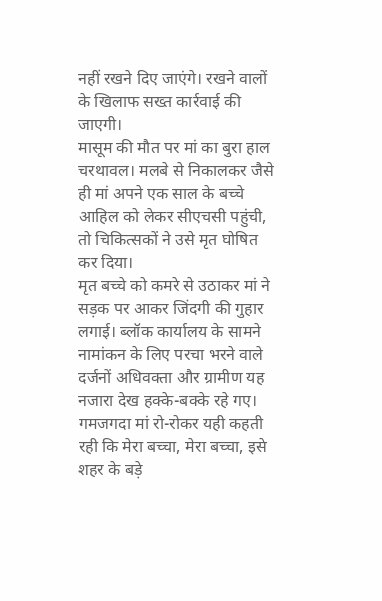नहीं रखने दिए जाएंगे। रखने वालों के खिलाफ सख्त कार्रवाई की जाएगी।
मासूम की मौत पर मां का बुरा हाल
चरथावल। मलबे से निकालकर जैसे ही मां अपने एक साल के बच्चे आहिल को लेकर सीएचसी पहुंची, तो चिकित्सकों ने उसे मृत घोषित कर दिया।
मृत बच्चे को कमरे से उठाकर मां ने सड़क पर आकर जिंदगी की गुहार लगाई। ब्लॉक कार्यालय के सामने नामांकन के लिए परचा भरने वाले दर्जनों अधिवक्ता और ग्रामीण यह नजारा देख हक्के-बक्के रहे गए। गमजगदा मां रो-रोकर यही कहती रही कि मेरा बच्चा, मेरा बच्चा, इसे शहर के बड़े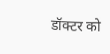डॉक्टर को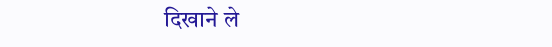दिखाने ले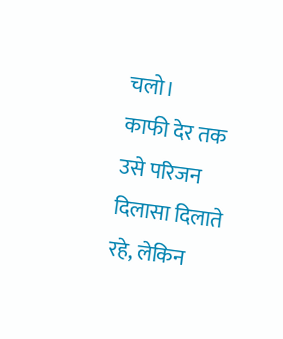चलो।
काफी देर तक उसे परिजन दिलासा दिलाते रहे, लेकिन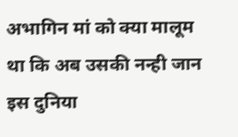अभागिन मां को क्या मालूम था कि अब उसकी नन्ही जान इस दुनिया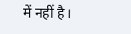में नहीं है।